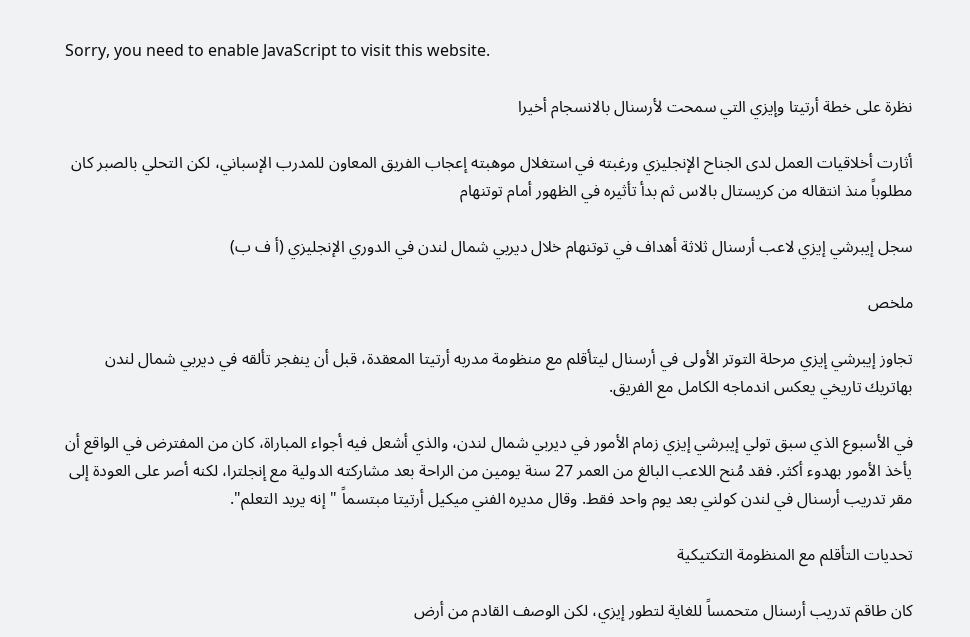Sorry, you need to enable JavaScript to visit this website.

نظرة على خطة أرتيتا وإيزي التي سمحت لأرسنال بالانسجام أخيرا

أثارت أخلاقيات العمل لدى الجناح الإنجليزي ورغبته في استغلال موهبته إعجاب الفريق المعاون للمدرب الإسباني، لكن التحلي بالصبر كان مطلوباً منذ انتقاله من كريستال بالاس ثم بدأ تأثيره في الظهور أمام توتنهام

سجل إيبرشي إيزي لاعب أرسنال ثلاثة أهداف في توتنهام خلال ديربي شمال لندن في الدوري الإنجليزي (أ ف ب)

ملخص

تجاوز إيبرشي إيزي مرحلة التوتر الأولى في أرسنال ليتأقلم مع منظومة مدربه أرتيتا المعقدة، قبل أن ينفجر تألقه في ديربي شمال لندن بهاتريك تاريخي يعكس اندماجه الكامل مع الفريق.

في الأسبوع الذي سبق تولي إيبرشي إيزي زمام الأمور في ديربي شمال لندن، والذي أشعل فيه أجواء المباراة، كان من المفترض في الواقع أن يأخذ الأمور بهدوء أكثر. فقد مُنح اللاعب البالغ من العمر 27 سنة يومين من الراحة بعد مشاركته الدولية مع إنجلترا، لكنه أصر على العودة إلى مقر تدريب أرسنال في لندن كولني بعد يوم واحد فقط. وقال مديره الفني ميكيل أرتيتا مبتسماً "إنه يريد التعلم".

تحديات التأقلم مع المنظومة التكتيكية

كان طاقم تدريب أرسنال متحمساً للغاية لتطور إيزي، لكن الوصف القادم من أرض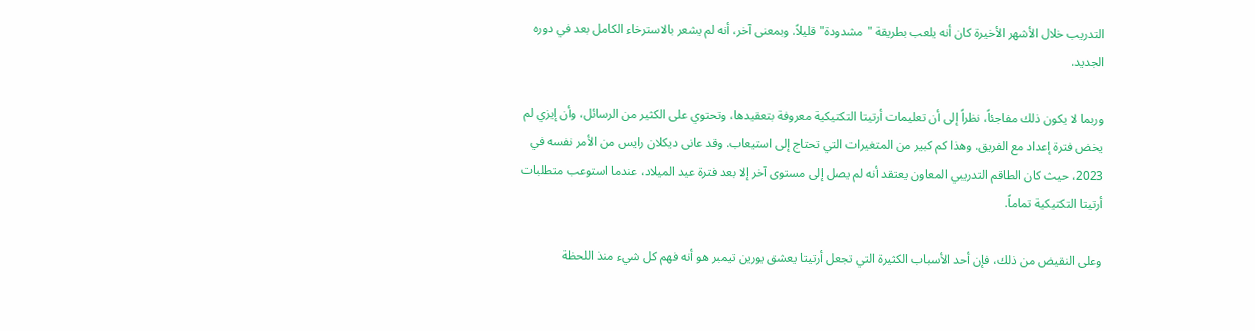التدريب خلال الأشهر الأخيرة كان أنه يلعب بطريقة "مشدودة" قليلاً. وبمعنى آخر، أنه لم يشعر بالاسترخاء الكامل بعد في دوره الجديد.

وربما لا يكون ذلك مفاجئاً، نظراً إلى أن تعليمات أرتيتا التكتيكية معروفة بتعقيدها، وتحتوي على الكثير من الرسائل، وأن إيزي لم يخض فترة إعداد مع الفريق. وهذا كم كبير من المتغيرات التي تحتاج إلى استيعاب. وقد عانى ديكلان رايس من الأمر نفسه في 2023، حيث كان الطاقم التدريبي المعاون يعتقد أنه لم يصل إلى مستوى آخر إلا بعد فترة عيد الميلاد، عندما استوعب متطلبات أرتيتا التكتيكية تماماً.

وعلى النقيض من ذلك، فإن أحد الأسباب الكثيرة التي تجعل أرتيتا يعشق يورين تيمبر هو أنه فهم كل شيء منذ اللحظة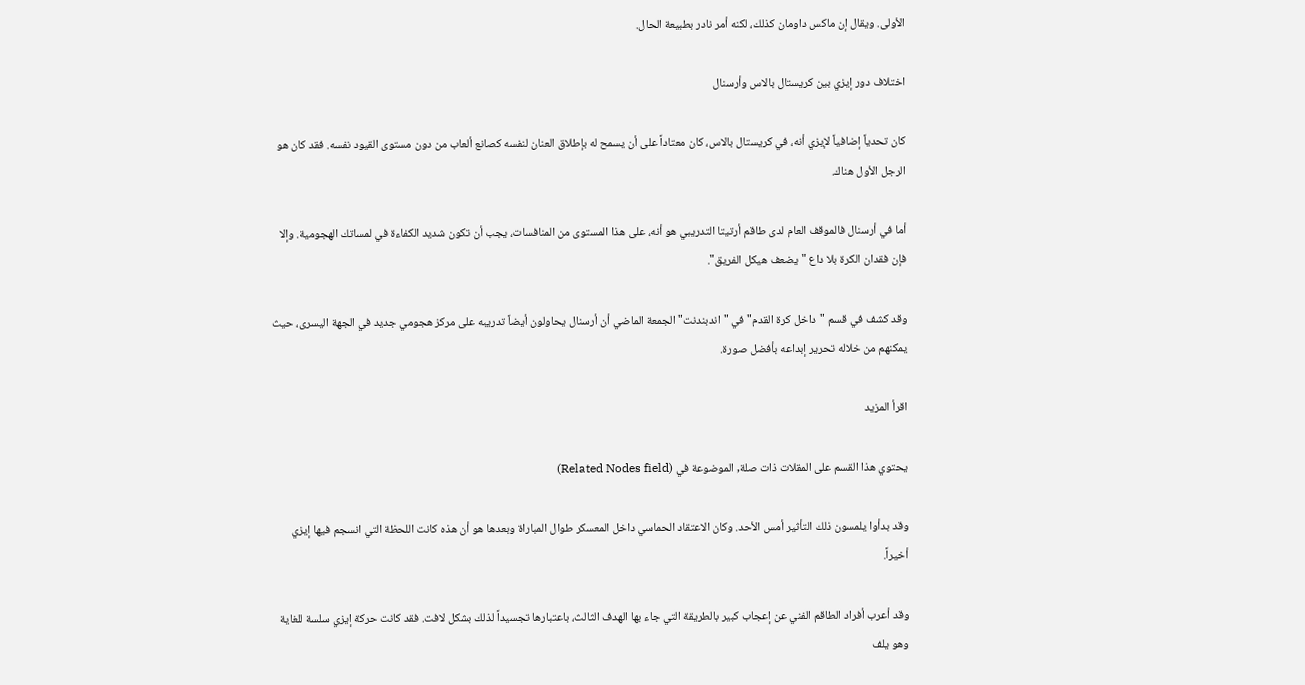الأولى. ويقال إن ماكس داومان كذلك، لكنه أمر نادر بطبيعة الحال.

اختلاف دور إيزي بين كريستال بالاس وأرسنال

كان تحدياً إضافياً لإيزي أنه، في كريستال بالاس، كان معتاداً على أن يسمح له بإطلاق العنان لنفسه كصانع ألعاب من دون مستوى القيود نفسه. فقد كان هو الرجل الأول هناك.

أما في أرسنال فالموقف العام لدى طاقم أرتيتا التدريبي هو أنه، على هذا المستوى من المنافسات، يجب أن تكون شديد الكفاءة في لمساتك الهجومية. وإلا فإن فقدان الكرة بلا داع "يضعف هيكل الفريق".

وقد كشف في قسم "داخل كرة القدم" في "اندبندنت" الجمعة الماضي أن أرسنال يحاولون أيضاً تدريبه على مركز هجومي جديد في الجهة اليسرى، حيث يمكنهم من خلاله تحرير إبداعه بأفضل صورة.

اقرأ المزيد

يحتوي هذا القسم على المقلات ذات صلة, الموضوعة في (Related Nodes field)

وقد بدأوا يلمسون ذلك التأثير أمس الأحد. وكان الاعتقاد الحماسي داخل المعسكر طوال المباراة وبعدها هو أن هذه كانت اللحظة التي انسجم فيها إيزي أخيراً.

وقد أعرب أفراد الطاقم الفني عن إعجاب كبير بالطريقة التي جاء بها الهدف الثالث، باعتبارها تجسيداً لذلك بشكل لافت. فقد كانت حركة إيزي سلسة للغاية وهو يلف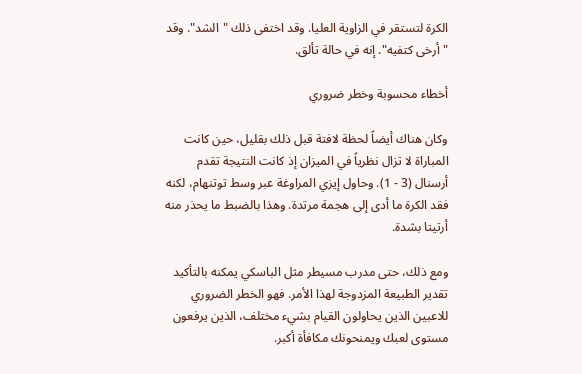الكرة لتستقر في الزاوية العليا. وقد اختفى ذلك "الشد". وقد "أرخى كتفيه". إنه في حالة تألق.

أخطاء محسوبة وخطر ضروري

وكان هناك أيضاً لحظة لافتة قبل ذلك بقليل، حين كانت المباراة لا تزال نظرياً في الميزان إذ كانت النتيجة تقدم أرسنال (3 - 1). وحاول إيزي المراوغة عبر وسط توتنهام، لكنه فقد الكرة ما أدى إلى هجمة مرتدة. وهذا بالضبط ما يحذر منه أرتيتا بشدة.

ومع ذلك، حتى مدرب مسيطر مثل الباسكي يمكنه بالتأكيد تقدير الطبيعة المزدوجة لهذا الأمر. فهو الخطر الضروري للاعبين الذين يحاولون القيام بشيء مختلف، الذين يرفعون مستوى لعبك ويمنحونك مكافأة أكبر.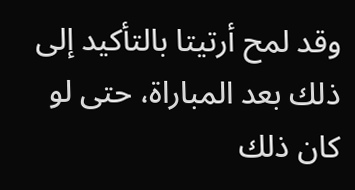وقد لمح أرتيتا بالتأكيد إلى ذلك بعد المباراة، حتى لو كان ذلك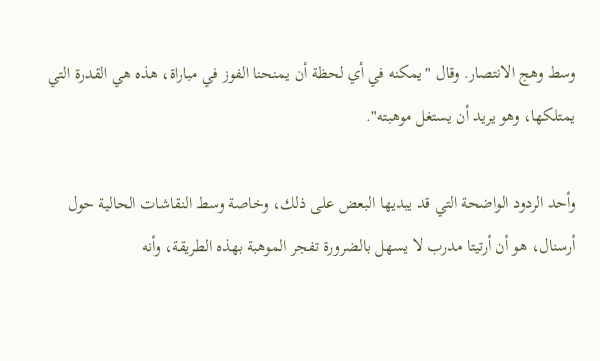وسط وهج الانتصار. وقال "يمكنه في أي لحظة أن يمنحنا الفوز في مباراة، هذه هي القدرة التي يمتلكها، وهو يريد أن يستغل موهبته".

وأحد الردود الواضحة التي قد يبديها البعض على ذلك، وخاصة وسط النقاشات الحالية حول أرسنال، هو أن أرتيتا مدرب لا يسهل بالضرورة تفجر الموهبة بهذه الطريقة، وأنه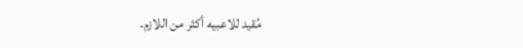مُقيد للاعبيه أكثر من اللازم.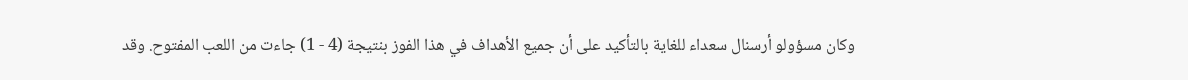وكان مسؤولو أرسنال سعداء للغاية بالتأكيد على أن جميع الأهداف في هذا الفوز بنتيجة (4 - 1) جاءت من اللعب المفتوح. وقد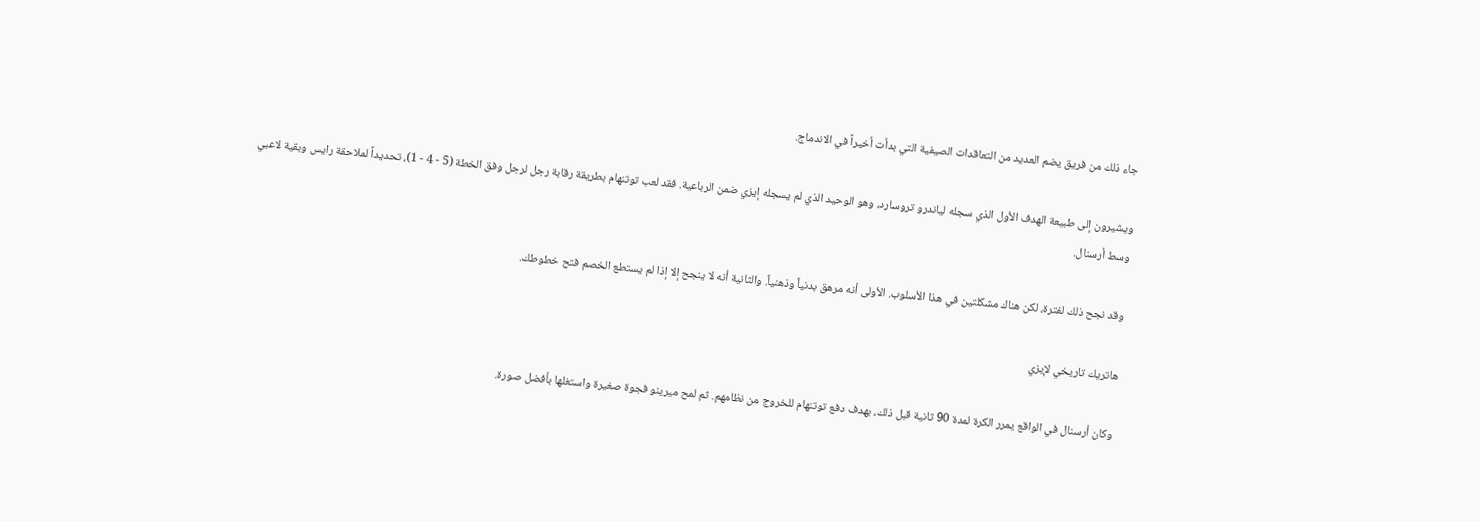جاء ذلك من فريق يضم العديد من التعاقدات الصيفية التي بدأت أخيراً في الاندماج.

ويشيرون إلى طبيعة الهدف الأول الذي سجله لياندرو تروسارد، وهو الوحيد الذي لم يسجله إيزي ضمن الرباعية. فقد لعب توتنهام بطريقة رقابة رجل لرجل وفق الخطة (5 - 4 - 1)، تحديداً لملاحقة رايس وبقية لاعبي وسط أرسنال.

وقد نجح ذلك لفترة، لكن هناك مشكلتين في هذا الأسلوب. الأولى أنه مرهق بدنياً وذهنياً. والثانية أنه لا ينجح إلا إذا لم يستطع الخصم فتح خطوطك.

هاتريك تاريخي لإيزي

وكان أرسنال في الواقع يمرر الكرة لمدة 90 ثانية قبل ذلك، بهدف دفع توتنهام للخروج من نظامهم. ثم لمح ميرينو فجوة صغيرة واستغلها بأفضل صورة.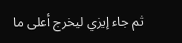ثم جاء إيزي ليخرج أعلى ما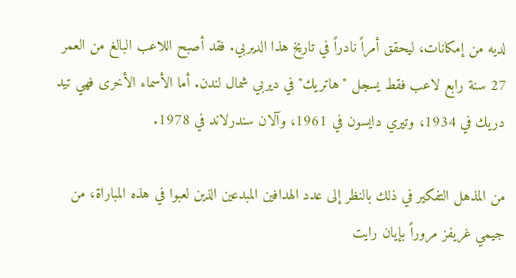لديه من إمكانات، ليحقق أمراً نادراً في تاريخ هذا الديربي. فقد أصبح اللاعب البالغ من العمر 27 سنة رابع لاعب فقط يسجل "هاتريك" في ديربي شمال لندن. أما الأسماء الأخرى فهي تيد دريك في 1934، وتيري دايسون في 1961، وآلان سندرلاند في 1978.

من المذهل التفكير في ذلك بالنظر إلى عدد الهدافين المبدعين الذين لعبوا في هذه المباراة، من جيمي غريفز مروراً بإيان رايت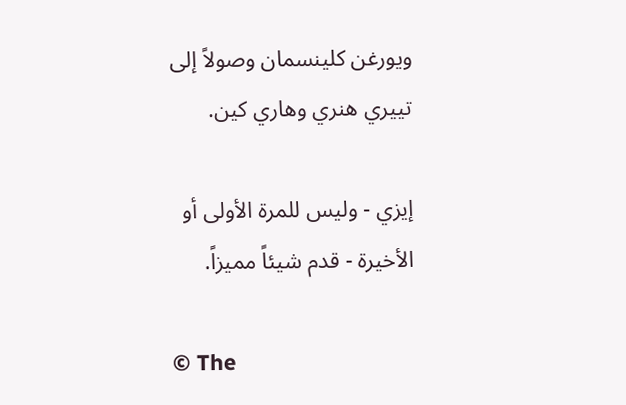ويورغن كلينسمان وصولاً إلى تييري هنري وهاري كين.

إيزي - وليس للمرة الأولى أو الأخيرة - قدم شيئاً مميزاً.

© The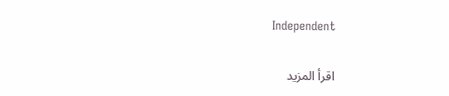Independent

اقرأ المزيد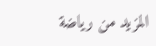المزيد من رياضة